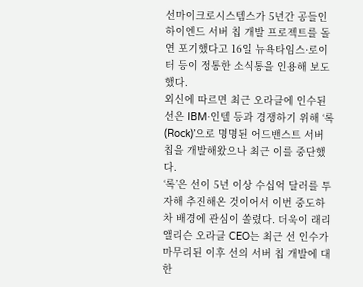선마이크로시스템스가 5년간 공들인 하이엔드 서버 칩 개발 프로젝트를 돌연 포기했다고 16일 뉴욕타임스·로이터 등이 정통한 소식통을 인용해 보도했다.
외신에 따르면 최근 오라클에 인수된 선은 IBM·인텔 등과 경쟁하기 위해 ‘록(Rock)’으로 명명된 어드밴스트 서버 칩을 개발해왔으나 최근 이를 중단했다.
‘록’은 선이 5년 이상 수십억 달러를 투자해 추진해온 것이어서 이번 중도하차 배경에 관심이 쏠렸다. 더욱이 래리앨리슨 오라클 CEO는 최근 선 인수가 마무리된 이후 선의 서버 칩 개발에 대한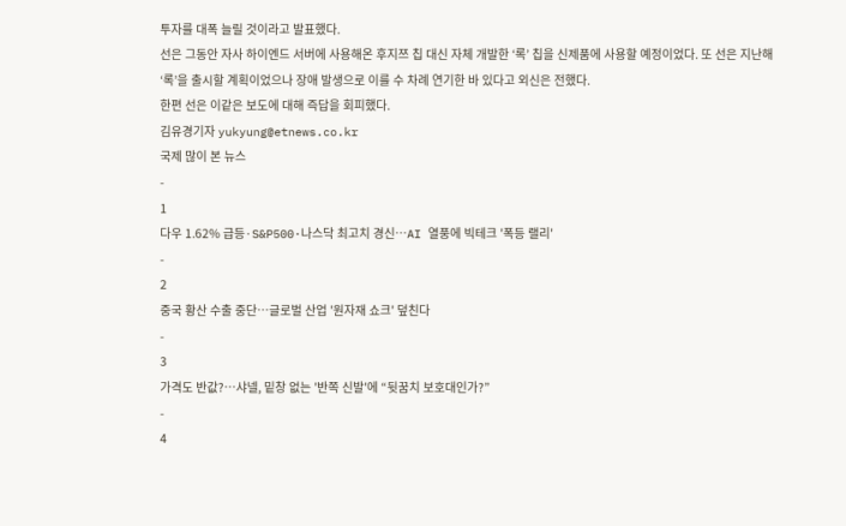투자를 대폭 늘릴 것이라고 발표했다.
선은 그동안 자사 하이엔드 서버에 사용해온 후지쯔 칩 대신 자체 개발한 ‘록’ 칩을 신제품에 사용할 예정이었다. 또 선은 지난해 ‘록’을 출시할 계획이었으나 장애 발생으로 이를 수 차례 연기한 바 있다고 외신은 전했다.
한편 선은 이같은 보도에 대해 즉답을 회피했다.
김유경기자 yukyung@etnews.co.kr
국제 많이 본 뉴스
-
1
다우 1.62% 급등·S&P500·나스닥 최고치 경신…AI 열풍에 빅테크 '폭등 랠리'
-
2
중국 황산 수출 중단…글로벌 산업 '원자재 쇼크' 덮친다
-
3
가격도 반값?…샤넬, 밑창 없는 '반쪽 신발'에 “뒷꿈치 보호대인가?”
-
4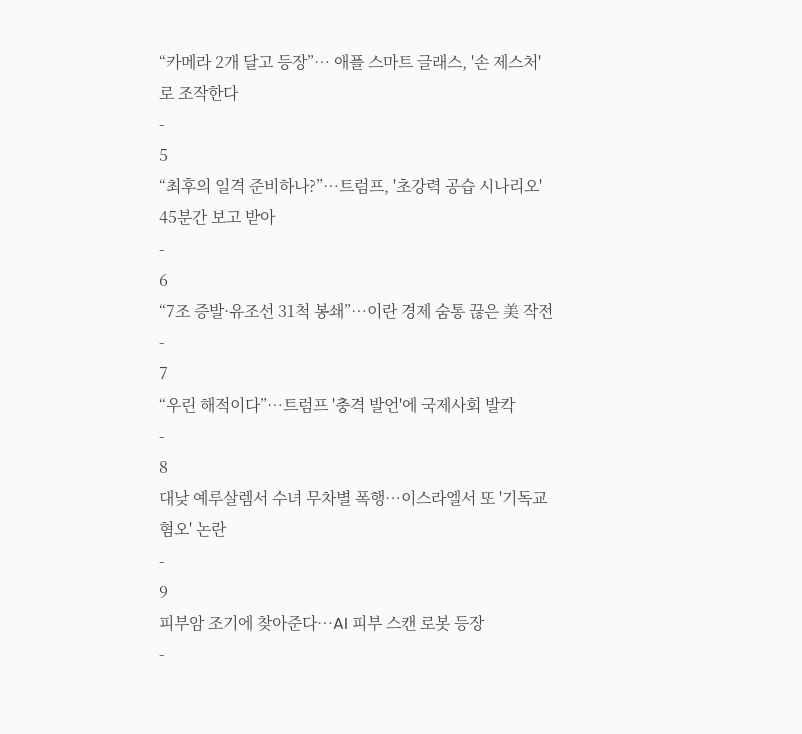“카메라 2개 달고 등장”… 애플 스마트 글래스, '손 제스처'로 조작한다
-
5
“최후의 일격 준비하나?”…트럼프, '초강력 공습 시나리오' 45분간 보고 받아
-
6
“7조 증발·유조선 31척 봉쇄”…이란 경제 숨통 끊은 美 작전
-
7
“우린 해적이다”…트럼프 '충격 발언'에 국제사회 발칵
-
8
대낮 예루살렘서 수녀 무차별 폭행…이스라엘서 또 '기독교 혐오' 논란
-
9
피부암 조기에 찾아준다…AI 피부 스캔 로봇 등장
-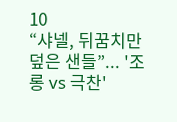10
“샤넬, 뒤꿈치만 덮은 샌들”... '조롱 vs 극찬'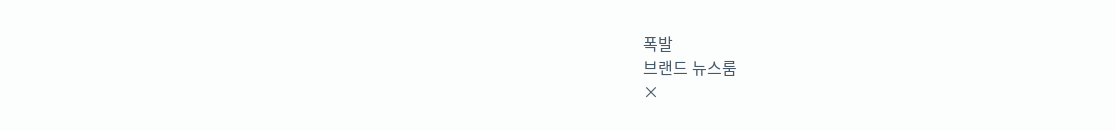폭발
브랜드 뉴스룸
×